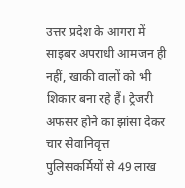उत्तर प्रदेश के आगरा में साइबर अपराधी आमजन ही नहीं, खाकी वालों को भी शिकार बना रहे हैं। ट्रेजरी अफसर होने का झांसा देकर चार सेवानिवृत्त पुलिसकर्मियों से 49 लाख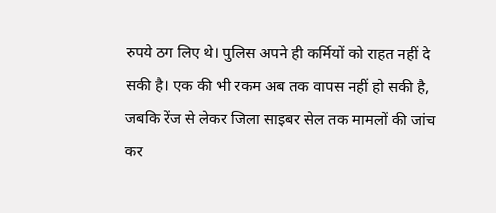रुपये ठग लिए थे। पुलिस अपने ही कर्मियों को राहत नहीं दे सकी है। एक की भी रकम अब तक वापस नहीं हो सकी है, जबकि रेंज से लेकर जिला साइबर सेल तक मामलों की जांच कर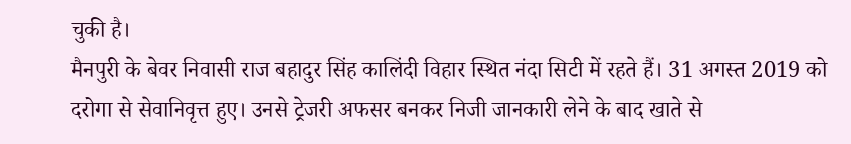चुकी है।
मैनपुरी के बेवर निवासी राज बहादुर सिंह कालिंदी विहार स्थित नंदा सिटी में रहते हैं। 31 अगस्त 2019 को दरोगा से सेवानिवृत्त हुए। उनसे ट्रेजरी अफसर बनकर निजी जानकारी लेने के बाद खाते से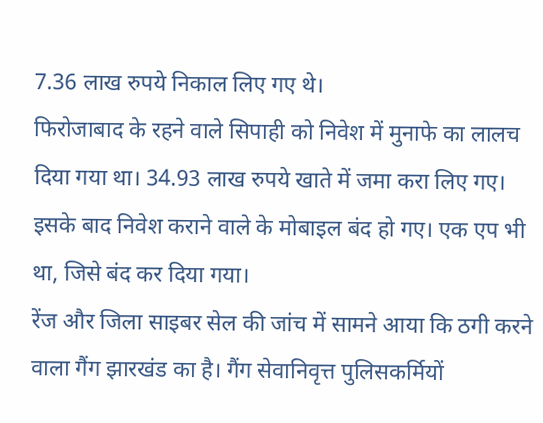7.36 लाख रुपये निकाल लिए गए थे।
फिरोजाबाद के रहने वाले सिपाही को निवेश में मुनाफे का लालच दिया गया था। 34.93 लाख रुपये खाते में जमा करा लिए गए। इसके बाद निवेश कराने वाले के मोबाइल बंद हो गए। एक एप भी था, जिसे बंद कर दिया गया।
रेंज और जिला साइबर सेल की जांच में सामने आया कि ठगी करने वाला गैंग झारखंड का है। गैंग सेवानिवृत्त पुलिसकर्मियों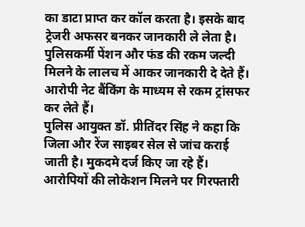का डाटा प्राप्त कर कॉल करता है। इसके बाद ट्रेजरी अफसर बनकर जानकारी ले लेता है। पुलिसकर्मी पेंशन और फंड की रकम जल्दी मिलने के लालच में आकर जानकारी दे देते हैं। आरोपी नेट बैंकिंग के माध्यम से रकम ट्रांसफर कर लेते हैं।
पुलिस आयुक्त डॉ. प्रीतिंदर सिंह ने कहा कि जिला और रेंज साइबर सेल से जांच कराई जाती है। मुकदमे दर्ज किए जा रहे हैं। आरोपियों की लोकेशन मिलने पर गिरफ्तारी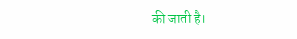की जाती है।